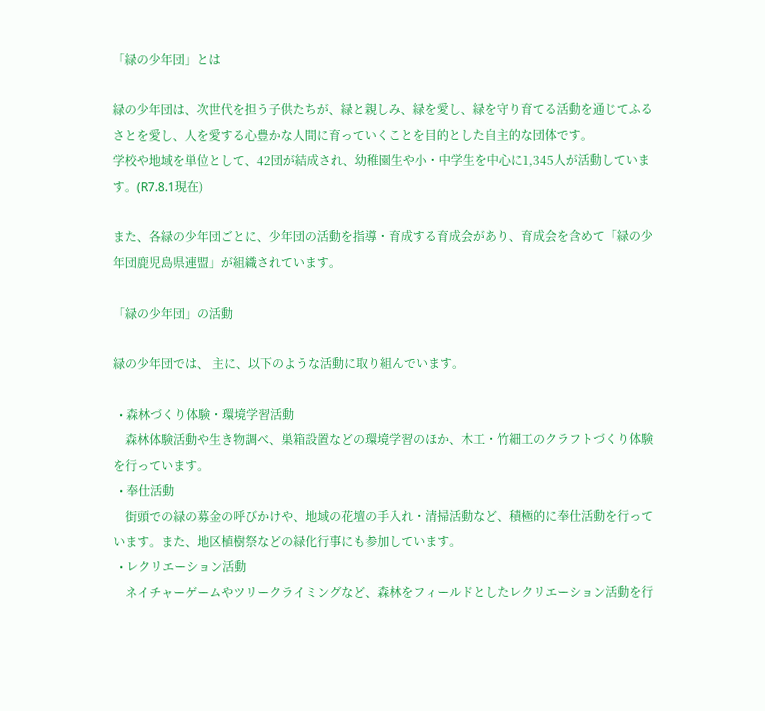「緑の少年団」とは

緑の少年団は、次世代を担う子供たちが、緑と親しみ、緑を愛し、緑を守り育てる活動を通じてふるさとを愛し、人を愛する心豊かな人間に育っていくことを目的とした自主的な団体です。
学校や地域を単位として、42団が結成され、幼稚園生や小・中学生を中心に1,345人が活動しています。(R7.8.1現在)

また、各緑の少年団ごとに、少年団の活動を指導・育成する育成会があり、育成会を含めて「緑の少年団鹿児島県連盟」が組織されています。

「緑の少年団」の活動

緑の少年団では、 主に、以下のような活動に取り組んでいます。

  • 森林づくり体験・環境学習活動
    森林体験活動や生き物調べ、巣箱設置などの環境学習のほか、木工・竹細工のクラフトづくり体験を行っています。
  • 奉仕活動
    街頭での緑の募金の呼びかけや、地域の花壇の手入れ・清掃活動など、積極的に奉仕活動を行っています。また、地区植樹祭などの緑化行事にも参加しています。
  • レクリエーション活動
    ネイチャーゲームやツリークライミングなど、森林をフィールドとしたレクリエーション活動を行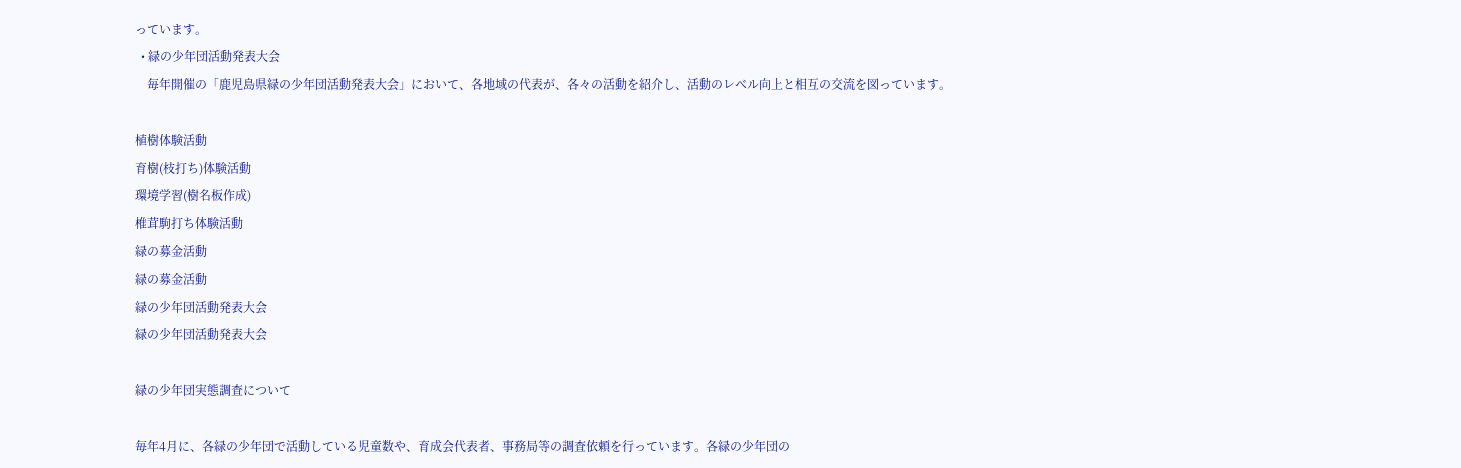っています。
  • 緑の少年団活動発表大会
    毎年開催の「鹿児島県緑の少年団活動発表大会」において、各地域の代表が、各々の活動を紹介し、活動のレベル向上と相互の交流を図っています。

植樹体験活動
育樹(枝打ち)体験活動
環境学習(樹名板作成)
椎茸駒打ち体験活動
緑の募金活動
緑の募金活動
緑の少年団活動発表大会
緑の少年団活動発表大会

緑の少年団実態調査について

毎年4月に、各緑の少年団で活動している児童数や、育成会代表者、事務局等の調査依頼を行っています。各緑の少年団の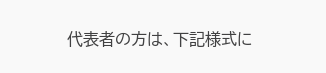代表者の方は、下記様式に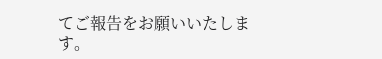てご報告をお願いいたします。